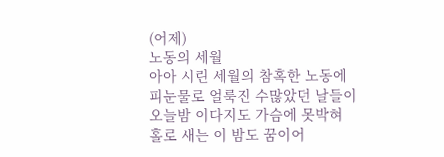(어제)
노동의 세월
아아 시린 세월의 참혹한 노동에
피눈물로 얼룩진 수많았던 날들이
오늘밤 이다지도 가슴에 못박혀
홀로 새는 이 밤도 꿈이어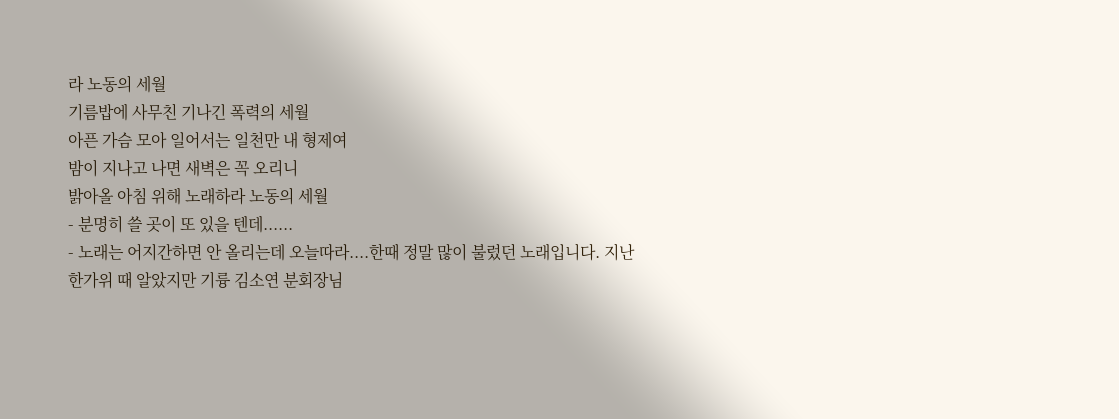라 노동의 세월
기름밥에 사무친 기나긴 폭력의 세월
아픈 가슴 모아 일어서는 일천만 내 형제여
밤이 지나고 나면 새벽은 꼭 오리니
밝아올 아침 위해 노래하라 노동의 세월
- 분명히 쓸 곳이 또 있을 텐데......
- 노래는 어지간하면 안 올리는데 오늘따라....한때 정말 많이 불렀던 노래입니다. 지난 한가위 때 알았지만 기륭 김소연 분회장님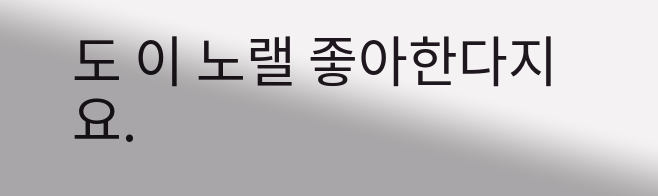도 이 노랠 좋아한다지요.